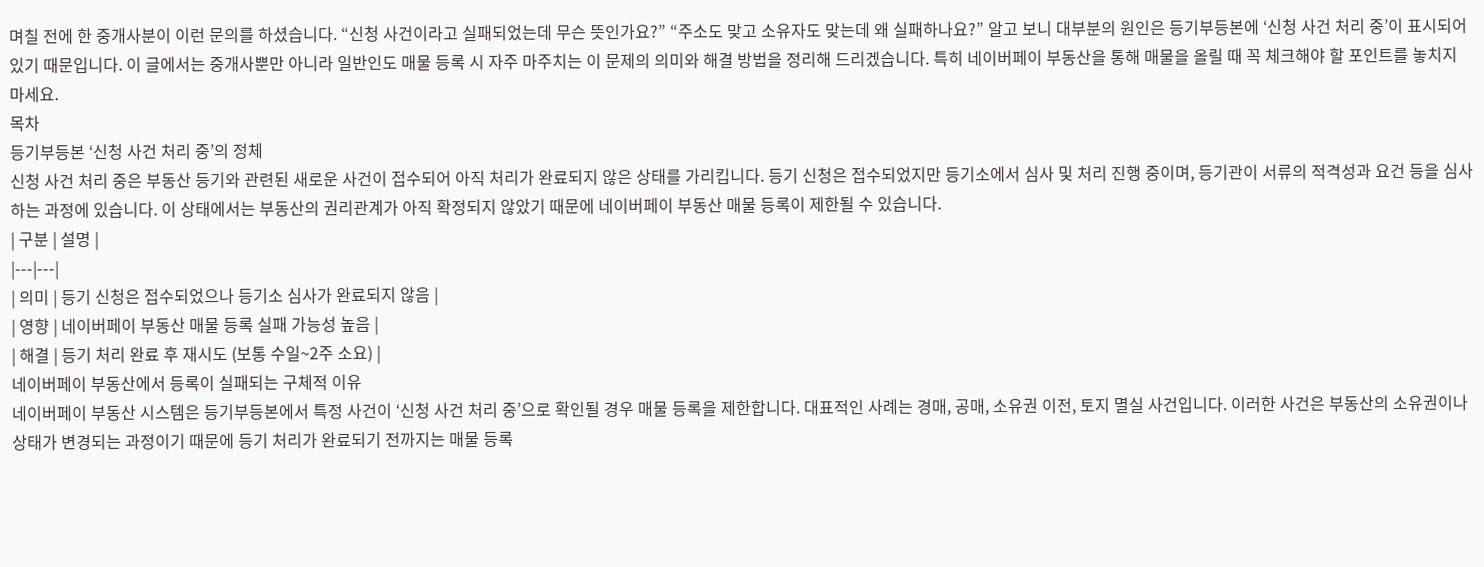며칠 전에 한 중개사분이 이런 문의를 하셨습니다. “신청 사건이라고 실패되었는데 무슨 뜻인가요?” “주소도 맞고 소유자도 맞는데 왜 실패하나요?” 알고 보니 대부분의 원인은 등기부등본에 ‘신청 사건 처리 중’이 표시되어 있기 때문입니다. 이 글에서는 중개사뿐만 아니라 일반인도 매물 등록 시 자주 마주치는 이 문제의 의미와 해결 방법을 정리해 드리겠습니다. 특히 네이버페이 부동산을 통해 매물을 올릴 때 꼭 체크해야 할 포인트를 놓치지 마세요.
목차
등기부등본 ‘신청 사건 처리 중’의 정체
신청 사건 처리 중은 부동산 등기와 관련된 새로운 사건이 접수되어 아직 처리가 완료되지 않은 상태를 가리킵니다. 등기 신청은 접수되었지만 등기소에서 심사 및 처리 진행 중이며, 등기관이 서류의 적격성과 요건 등을 심사하는 과정에 있습니다. 이 상태에서는 부동산의 권리관계가 아직 확정되지 않았기 때문에 네이버페이 부동산 매물 등록이 제한될 수 있습니다.
| 구분 | 설명 |
|---|---|
| 의미 | 등기 신청은 접수되었으나 등기소 심사가 완료되지 않음 |
| 영향 | 네이버페이 부동산 매물 등록 실패 가능성 높음 |
| 해결 | 등기 처리 완료 후 재시도 (보통 수일~2주 소요) |
네이버페이 부동산에서 등록이 실패되는 구체적 이유
네이버페이 부동산 시스템은 등기부등본에서 특정 사건이 ‘신청 사건 처리 중’으로 확인될 경우 매물 등록을 제한합니다. 대표적인 사례는 경매, 공매, 소유권 이전, 토지 멸실 사건입니다. 이러한 사건은 부동산의 소유권이나 상태가 변경되는 과정이기 때문에 등기 처리가 완료되기 전까지는 매물 등록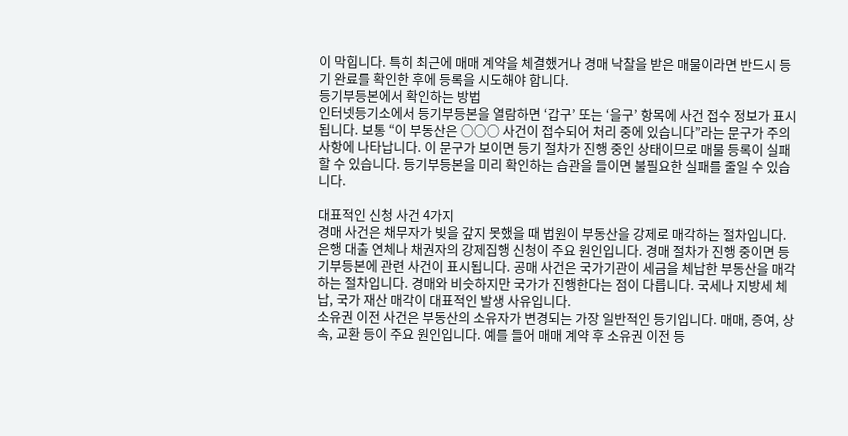이 막힙니다. 특히 최근에 매매 계약을 체결했거나 경매 낙찰을 받은 매물이라면 반드시 등기 완료를 확인한 후에 등록을 시도해야 합니다.
등기부등본에서 확인하는 방법
인터넷등기소에서 등기부등본을 열람하면 ‘갑구’ 또는 ‘을구’ 항목에 사건 접수 정보가 표시됩니다. 보통 “이 부동산은 ○○○ 사건이 접수되어 처리 중에 있습니다”라는 문구가 주의사항에 나타납니다. 이 문구가 보이면 등기 절차가 진행 중인 상태이므로 매물 등록이 실패할 수 있습니다. 등기부등본을 미리 확인하는 습관을 들이면 불필요한 실패를 줄일 수 있습니다.

대표적인 신청 사건 4가지
경매 사건은 채무자가 빚을 갚지 못했을 때 법원이 부동산을 강제로 매각하는 절차입니다. 은행 대출 연체나 채권자의 강제집행 신청이 주요 원인입니다. 경매 절차가 진행 중이면 등기부등본에 관련 사건이 표시됩니다. 공매 사건은 국가기관이 세금을 체납한 부동산을 매각하는 절차입니다. 경매와 비슷하지만 국가가 진행한다는 점이 다릅니다. 국세나 지방세 체납, 국가 재산 매각이 대표적인 발생 사유입니다.
소유권 이전 사건은 부동산의 소유자가 변경되는 가장 일반적인 등기입니다. 매매, 증여, 상속, 교환 등이 주요 원인입니다. 예를 들어 매매 계약 후 소유권 이전 등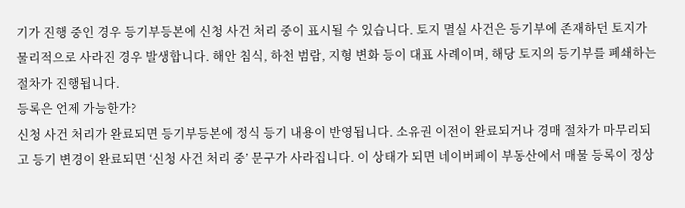기가 진행 중인 경우 등기부등본에 신청 사건 처리 중이 표시될 수 있습니다. 토지 멸실 사건은 등기부에 존재하던 토지가 물리적으로 사라진 경우 발생합니다. 해안 침식, 하천 범람, 지형 변화 등이 대표 사례이며, 해당 토지의 등기부를 폐쇄하는 절차가 진행됩니다.
등록은 언제 가능한가?
신청 사건 처리가 완료되면 등기부등본에 정식 등기 내용이 반영됩니다. 소유권 이전이 완료되거나 경매 절차가 마무리되고 등기 변경이 완료되면 ‘신청 사건 처리 중’ 문구가 사라집니다. 이 상태가 되면 네이버페이 부동산에서 매물 등록이 정상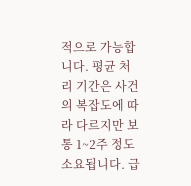적으로 가능합니다. 평균 처리 기간은 사건의 복잡도에 따라 다르지만 보통 1~2주 정도 소요됩니다. 급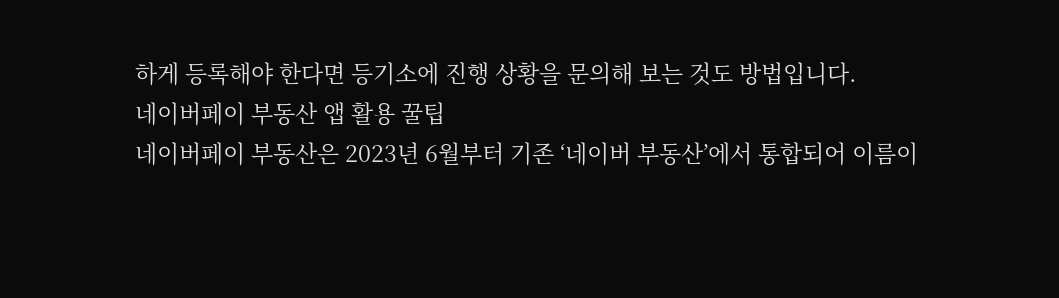하게 등록해야 한다면 등기소에 진행 상황을 문의해 보는 것도 방법입니다.
네이버페이 부동산 앱 활용 꿀팁
네이버페이 부동산은 2023년 6월부터 기존 ‘네이버 부동산’에서 통합되어 이름이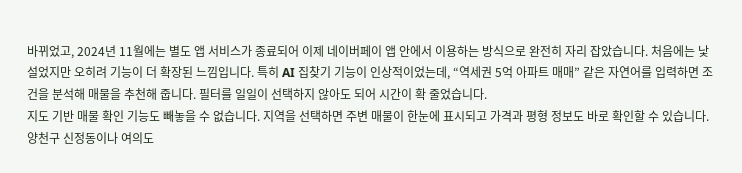바뀌었고, 2024년 11월에는 별도 앱 서비스가 종료되어 이제 네이버페이 앱 안에서 이용하는 방식으로 완전히 자리 잡았습니다. 처음에는 낯설었지만 오히려 기능이 더 확장된 느낌입니다. 특히 AI 집찾기 기능이 인상적이었는데, “역세권 5억 아파트 매매” 같은 자연어를 입력하면 조건을 분석해 매물을 추천해 줍니다. 필터를 일일이 선택하지 않아도 되어 시간이 확 줄었습니다.
지도 기반 매물 확인 기능도 빼놓을 수 없습니다. 지역을 선택하면 주변 매물이 한눈에 표시되고 가격과 평형 정보도 바로 확인할 수 있습니다. 양천구 신정동이나 여의도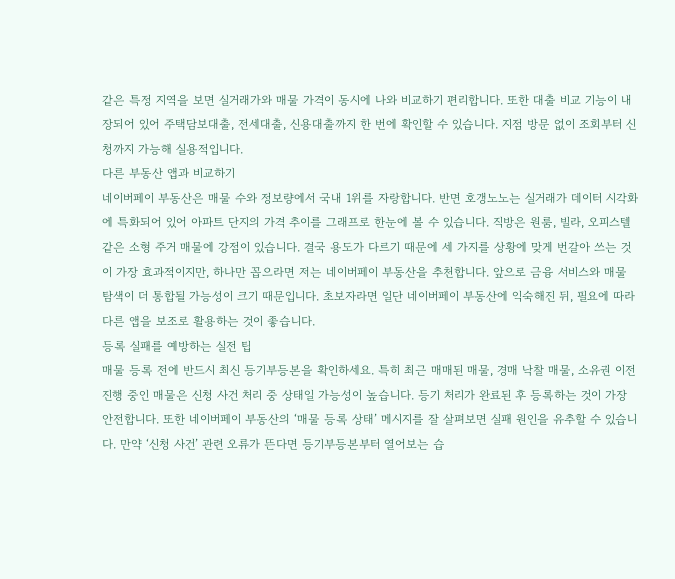같은 특정 지역을 보면 실거래가와 매물 가격이 동시에 나와 비교하기 편리합니다. 또한 대출 비교 기능이 내장되어 있어 주택담보대출, 전세대출, 신용대출까지 한 번에 확인할 수 있습니다. 지점 방문 없이 조회부터 신청까지 가능해 실용적입니다.
다른 부동산 앱과 비교하기
네이버페이 부동산은 매물 수와 정보량에서 국내 1위를 자랑합니다. 반면 호갱노노는 실거래가 데이터 시각화에 특화되어 있어 아파트 단지의 가격 추이를 그래프로 한눈에 볼 수 있습니다. 직방은 원룸, 빌라, 오피스텔 같은 소형 주거 매물에 강점이 있습니다. 결국 용도가 다르기 때문에 세 가지를 상황에 맞게 번갈아 쓰는 것이 가장 효과적이지만, 하나만 꼽으라면 저는 네이버페이 부동산을 추천합니다. 앞으로 금융 서비스와 매물 탐색이 더 통합될 가능성이 크기 때문입니다. 초보자라면 일단 네이버페이 부동산에 익숙해진 뒤, 필요에 따라 다른 앱을 보조로 활용하는 것이 좋습니다.
등록 실패를 예방하는 실전 팁
매물 등록 전에 반드시 최신 등기부등본을 확인하세요. 특히 최근 매매된 매물, 경매 낙찰 매물, 소유권 이전 진행 중인 매물은 신청 사건 처리 중 상태일 가능성이 높습니다. 등기 처리가 완료된 후 등록하는 것이 가장 안전합니다. 또한 네이버페이 부동산의 ‘매물 등록 상태’ 메시지를 잘 살펴보면 실패 원인을 유추할 수 있습니다. 만약 ‘신청 사건’ 관련 오류가 뜬다면 등기부등본부터 열어보는 습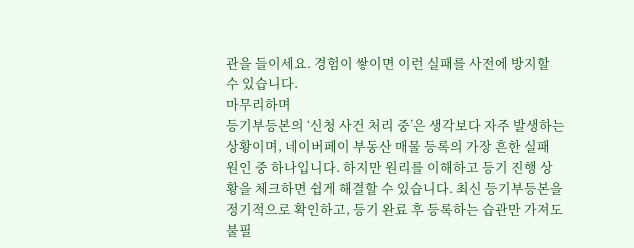관을 들이세요. 경험이 쌓이면 이런 실패를 사전에 방지할 수 있습니다.
마무리하며
등기부등본의 ‘신청 사건 처리 중’은 생각보다 자주 발생하는 상황이며, 네이버페이 부동산 매물 등록의 가장 흔한 실패 원인 중 하나입니다. 하지만 원리를 이해하고 등기 진행 상황을 체크하면 쉽게 해결할 수 있습니다. 최신 등기부등본을 정기적으로 확인하고, 등기 완료 후 등록하는 습관만 가져도 불필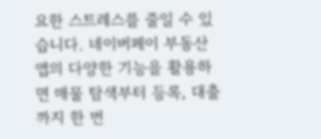요한 스트레스를 줄일 수 있습니다. 네이버페이 부동산 앱의 다양한 기능을 활용하면 매물 탐색부터 등록, 대출까지 한 번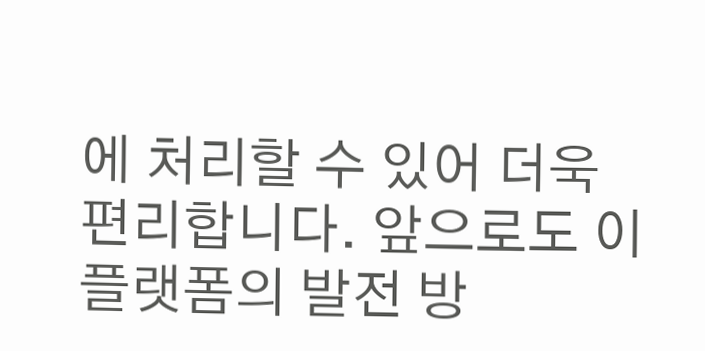에 처리할 수 있어 더욱 편리합니다. 앞으로도 이 플랫폼의 발전 방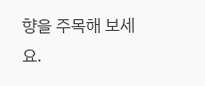향을 주목해 보세요.